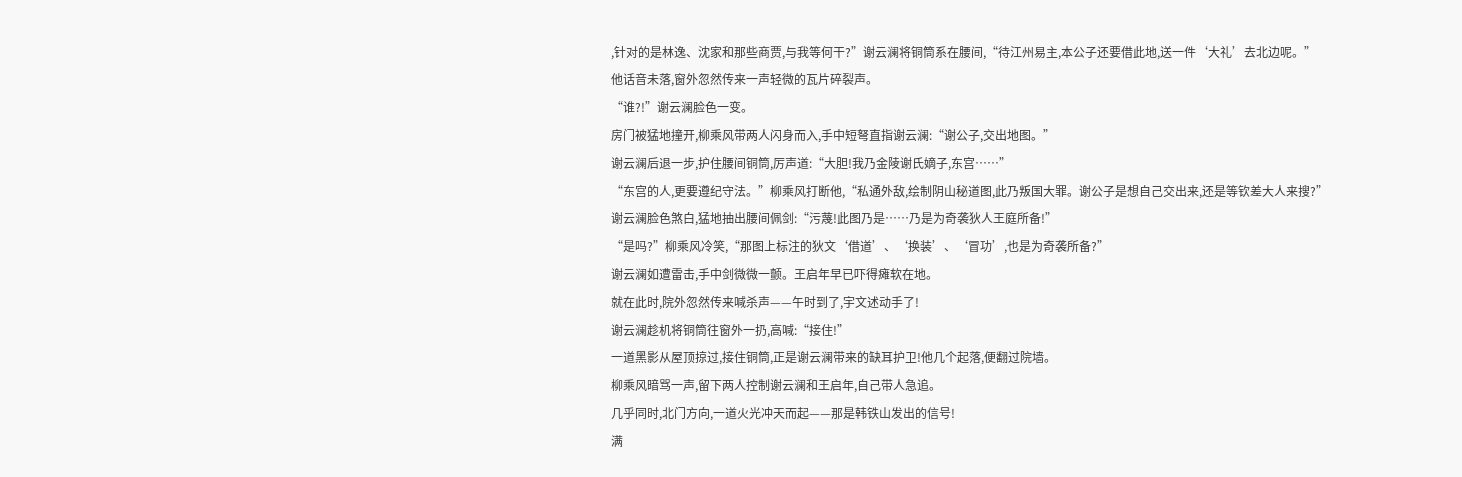,针对的是林逸、沈家和那些商贾,与我等何干?”谢云澜将铜筒系在腰间,“待江州易主,本公子还要借此地,送一件‘大礼’去北边呢。”
他话音未落,窗外忽然传来一声轻微的瓦片碎裂声。
“谁?!”谢云澜脸色一变。
房门被猛地撞开,柳乘风带两人闪身而入,手中短弩直指谢云澜:“谢公子,交出地图。”
谢云澜后退一步,护住腰间铜筒,厉声道:“大胆!我乃金陵谢氏嫡子,东宫……”
“东宫的人,更要遵纪守法。”柳乘风打断他,“私通外敌,绘制阴山秘道图,此乃叛国大罪。谢公子是想自己交出来,还是等钦差大人来搜?”
谢云澜脸色煞白,猛地抽出腰间佩剑:“污蔑!此图乃是……乃是为奇袭狄人王庭所备!”
“是吗?”柳乘风冷笑,“那图上标注的狄文‘借道’、‘换装’、‘冒功’,也是为奇袭所备?”
谢云澜如遭雷击,手中剑微微一颤。王启年早已吓得瘫软在地。
就在此时,院外忽然传来喊杀声——午时到了,宇文述动手了!
谢云澜趁机将铜筒往窗外一扔,高喊:“接住!”
一道黑影从屋顶掠过,接住铜筒,正是谢云澜带来的缺耳护卫!他几个起落,便翻过院墙。
柳乘风暗骂一声,留下两人控制谢云澜和王启年,自己带人急追。
几乎同时,北门方向,一道火光冲天而起——那是韩铁山发出的信号!
满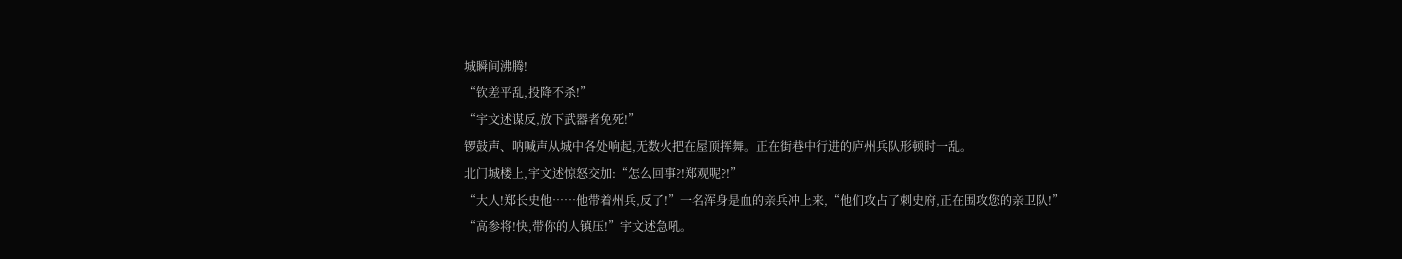城瞬间沸腾!
“钦差平乱,投降不杀!”
“宇文述谋反,放下武器者免死!”
锣鼓声、呐喊声从城中各处响起,无数火把在屋顶挥舞。正在街巷中行进的庐州兵队形顿时一乱。
北门城楼上,宇文述惊怒交加:“怎么回事?!郑观呢?!”
“大人!郑长史他……他带着州兵,反了!”一名浑身是血的亲兵冲上来,“他们攻占了刺史府,正在围攻您的亲卫队!”
“高参将!快,带你的人镇压!”宇文述急吼。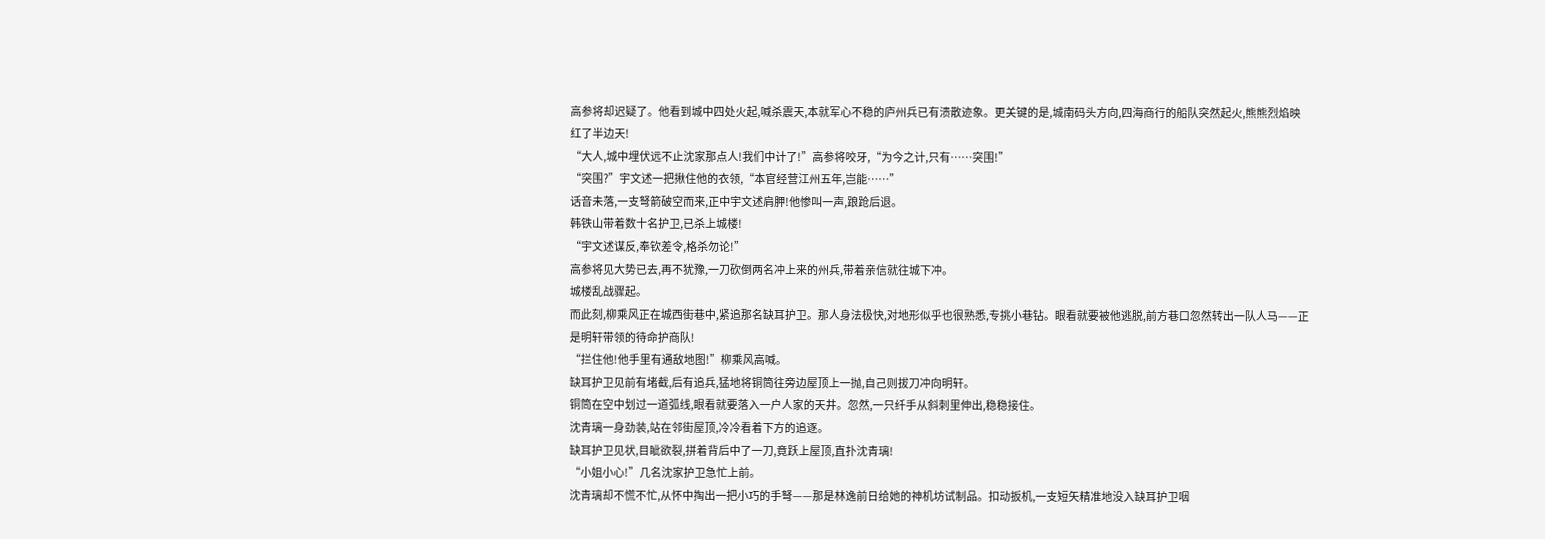高参将却迟疑了。他看到城中四处火起,喊杀震天,本就军心不稳的庐州兵已有溃散迹象。更关键的是,城南码头方向,四海商行的船队突然起火,熊熊烈焰映红了半边天!
“大人,城中埋伏远不止沈家那点人!我们中计了!”高参将咬牙,“为今之计,只有……突围!”
“突围?”宇文述一把揪住他的衣领,“本官经营江州五年,岂能……”
话音未落,一支弩箭破空而来,正中宇文述肩胛!他惨叫一声,踉跄后退。
韩铁山带着数十名护卫,已杀上城楼!
“宇文述谋反,奉钦差令,格杀勿论!”
高参将见大势已去,再不犹豫,一刀砍倒两名冲上来的州兵,带着亲信就往城下冲。
城楼乱战骤起。
而此刻,柳乘风正在城西街巷中,紧追那名缺耳护卫。那人身法极快,对地形似乎也很熟悉,专挑小巷钻。眼看就要被他逃脱,前方巷口忽然转出一队人马——正是明轩带领的待命护商队!
“拦住他!他手里有通敌地图!”柳乘风高喊。
缺耳护卫见前有堵截,后有追兵,猛地将铜筒往旁边屋顶上一抛,自己则拔刀冲向明轩。
铜筒在空中划过一道弧线,眼看就要落入一户人家的天井。忽然,一只纤手从斜刺里伸出,稳稳接住。
沈青璃一身劲装,站在邻街屋顶,冷冷看着下方的追逐。
缺耳护卫见状,目眦欲裂,拼着背后中了一刀,竟跃上屋顶,直扑沈青璃!
“小姐小心!”几名沈家护卫急忙上前。
沈青璃却不慌不忙,从怀中掏出一把小巧的手弩——那是林逸前日给她的神机坊试制品。扣动扳机,一支短矢精准地没入缺耳护卫咽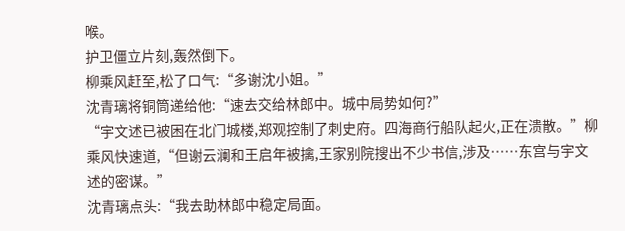喉。
护卫僵立片刻,轰然倒下。
柳乘风赶至,松了口气:“多谢沈小姐。”
沈青璃将铜筒递给他:“速去交给林郎中。城中局势如何?”
“宇文述已被困在北门城楼,郑观控制了刺史府。四海商行船队起火,正在溃散。”柳乘风快速道,“但谢云澜和王启年被擒,王家别院搜出不少书信,涉及……东宫与宇文述的密谋。”
沈青璃点头:“我去助林郎中稳定局面。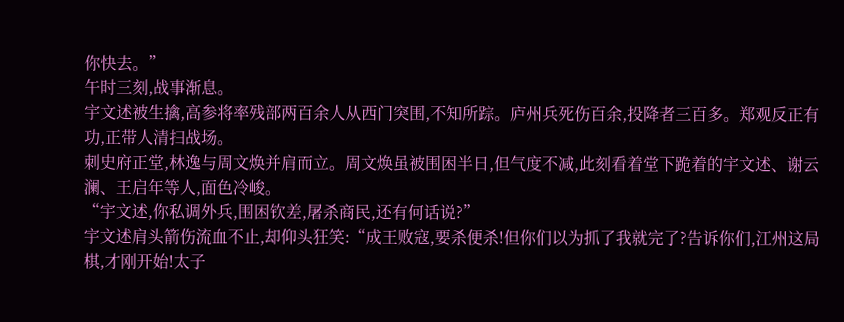你快去。”
午时三刻,战事渐息。
宇文述被生擒,高参将率残部两百余人从西门突围,不知所踪。庐州兵死伤百余,投降者三百多。郑观反正有功,正带人清扫战场。
刺史府正堂,林逸与周文焕并肩而立。周文焕虽被围困半日,但气度不减,此刻看着堂下跪着的宇文述、谢云澜、王启年等人,面色冷峻。
“宇文述,你私调外兵,围困钦差,屠杀商民,还有何话说?”
宇文述肩头箭伤流血不止,却仰头狂笑:“成王败寇,要杀便杀!但你们以为抓了我就完了?告诉你们,江州这局棋,才刚开始!太子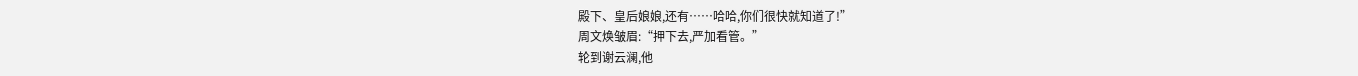殿下、皇后娘娘,还有……哈哈,你们很快就知道了!”
周文焕皱眉:“押下去,严加看管。”
轮到谢云澜,他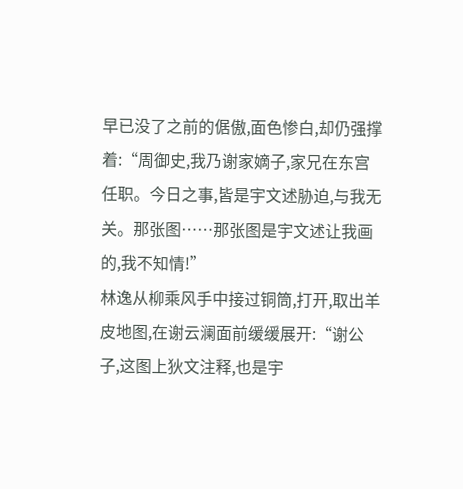早已没了之前的倨傲,面色惨白,却仍强撑着:“周御史,我乃谢家嫡子,家兄在东宫任职。今日之事,皆是宇文述胁迫,与我无关。那张图……那张图是宇文述让我画的,我不知情!”
林逸从柳乘风手中接过铜筒,打开,取出羊皮地图,在谢云澜面前缓缓展开:“谢公子,这图上狄文注释,也是宇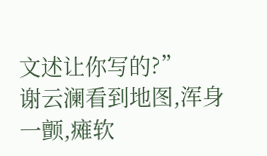文述让你写的?”
谢云澜看到地图,浑身一颤,瘫软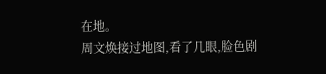在地。
周文焕接过地图,看了几眼,脸色剧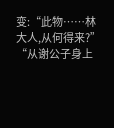变:“此物……林大人,从何得来?”
“从谢公子身上